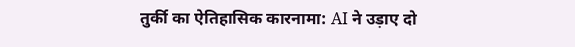तुर्की का ऐतिहासिक कारनामा: AI ने उड़ाए दो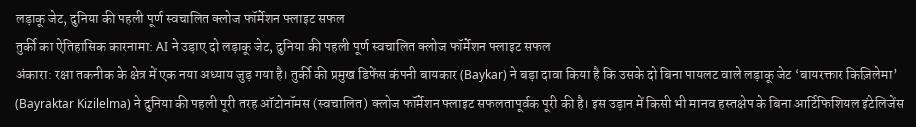लड़ाकू जेट, दुनिया की पहली पूर्ण स्वचालित क्लोज फॉर्मेशन फ्लाइट सफल
तुर्की का ऐतिहासिक कारनामा: AI ने उड़ाए दो लड़ाकू जेट, दुनिया की पहली पूर्ण स्वचालित क्लोज फॉर्मेशन फ्लाइट सफल
अंकारा: रक्षा तकनीक के क्षेत्र में एक नया अध्याय जुड़ गया है। तुर्की की प्रमुख डिफेंस कंपनी बायकार (Baykar) ने बड़ा दावा किया है कि उसके दो बिना पायलट वाले लड़ाकू जेट ‘बायरक्तार किज़िलेमा’ (Bayraktar Kizilelma) ने दुनिया की पहली पूरी तरह ऑटोनॉमस (स्वचालित) क्लोज फॉर्मेशन फ्लाइट सफलतापूर्वक पूरी की है। इस उड़ान में किसी भी मानव हस्तक्षेप के बिना आर्टिफिशियल इंटेलिजेंस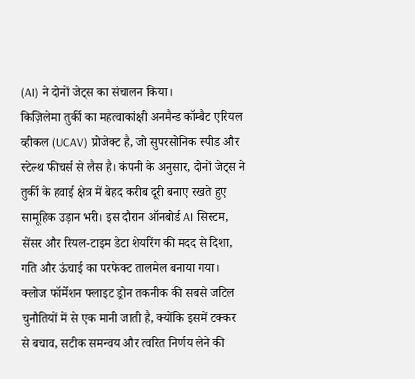(AI) ने दोनों जेट्स का संचालन किया।
किज़िलेमा तुर्की का महत्वाकांक्षी अनमैन्ड कॉम्बैट एरियल व्हीकल (UCAV) प्रोजेक्ट है, जो सुपरसोनिक स्पीड और स्टेल्थ फीचर्स से लैस है। कंपनी के अनुसार, दोनों जेट्स ने तुर्की के हवाई क्षेत्र में बेहद करीब दूरी बनाए रखते हुए सामूहिक उड़ान भरी। इस दौरान ऑनबोर्ड AI सिस्टम, सेंसर और रियल-टाइम डेटा शेयरिंग की मदद से दिशा, गति और ऊंचाई का परफेक्ट तालमेल बनाया गया। क्लोज फॉर्मेशन फ्लाइट ड्रोन तकनीक की सबसे जटिल चुनौतियों में से एक मानी जाती है, क्योंकि इसमें टक्कर से बचाव, सटीक समन्वय और त्वरित निर्णय लेने की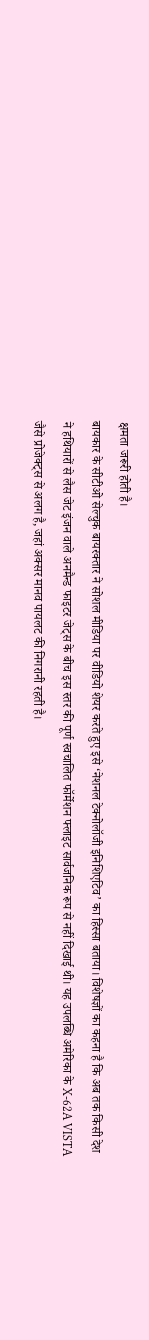क्षमता जरूरी होती है।
बायकार के सीटीओ सेल्चुक बायरक्तार ने सोशल मीडिया पर वीडियो शेयर करते हुए इसे ‘नेशनल टेक्नोलॉजी इनिशिएटिव’ का हिस्सा बताया। विशेषज्ञों का कहना है कि अब तक किसी देश ने हथियारों से लैस जेट इंजन वाले अनमैन्ड फाइटर जेट्स के बीच इस स्तर की पूर्ण स्वचालित फॉर्मेशन फ्लाइट सार्वजनिक रूप से नहीं दिखाई थी। यह उपलब्धि अमेरिका के X-62A VISTA जैसे प्रोजेक्ट्स से अलग है, जहां अक्सर मानव पायलट की निगरानी रहती है।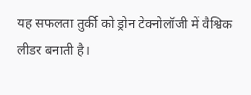यह सफलता तुर्की को ड्रोन टेक्नोलॉजी में वैश्विक लीडर बनाती है।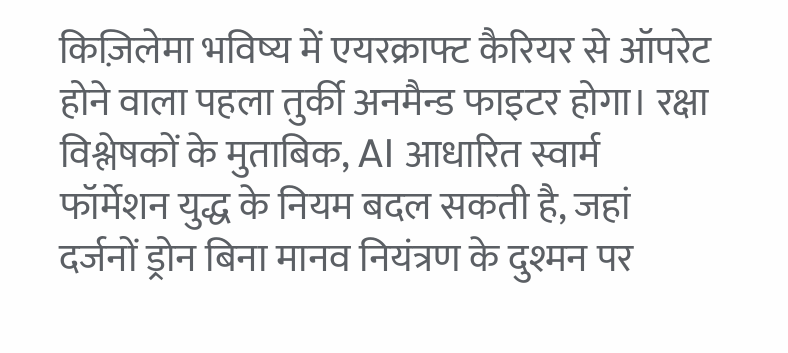किज़िलेमा भविष्य में एयरक्राफ्ट कैरियर से ऑपरेट होने वाला पहला तुर्की अनमैन्ड फाइटर होगा। रक्षा विश्लेषकों के मुताबिक, AI आधारित स्वार्म फॉर्मेशन युद्ध के नियम बदल सकती है, जहां दर्जनों ड्रोन बिना मानव नियंत्रण के दुश्मन पर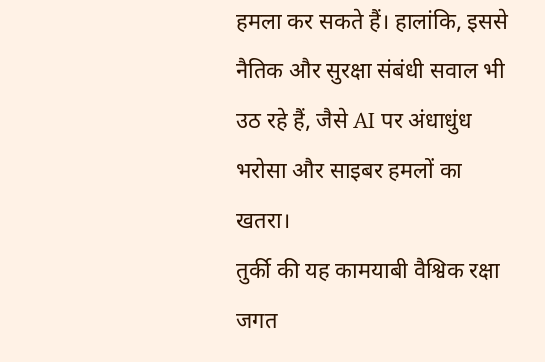हमला कर सकते हैं। हालांकि, इससे नैतिक और सुरक्षा संबंधी सवाल भी उठ रहे हैं, जैसे AI पर अंधाधुंध भरोसा और साइबर हमलों का खतरा।
तुर्की की यह कामयाबी वैश्विक रक्षा जगत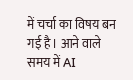में चर्चा का विषय बन गई है। आने वाले समय में AI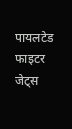पायलटेड फाइटर जेट्स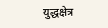युद्धक्षेत्र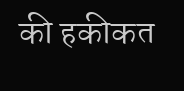की हकीकत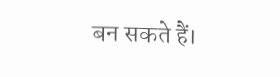बन सकते हैं।